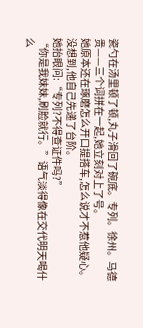瓷勺在汤里顿了顿,丸子滑回了碗底。专列。徐州。马德贵——三个词拼在一起,她立刻对上了号。
她原本还在琢磨怎么开口提搭车,怎么说才不惹他疑心。
没想到,他自己先递了台阶。
她抬眼问:“专列?不得查证件吗?”
“你是我妹妹,刷脸就行。”语气淡得像在交代明天喝什么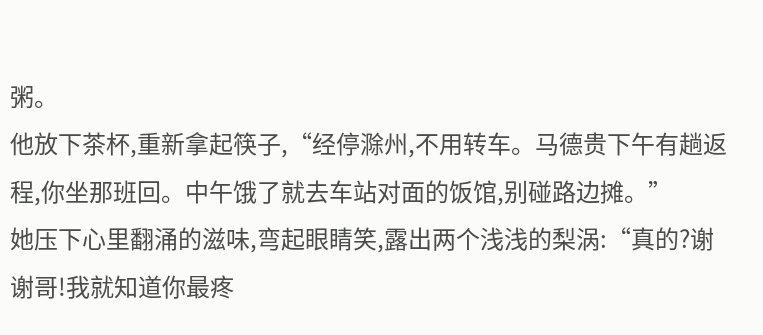粥。
他放下茶杯,重新拿起筷子,“经停滁州,不用转车。马德贵下午有趟返程,你坐那班回。中午饿了就去车站对面的饭馆,别碰路边摊。”
她压下心里翻涌的滋味,弯起眼睛笑,露出两个浅浅的梨涡:“真的?谢谢哥!我就知道你最疼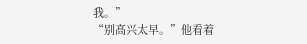我。”
“别高兴太早。”他看着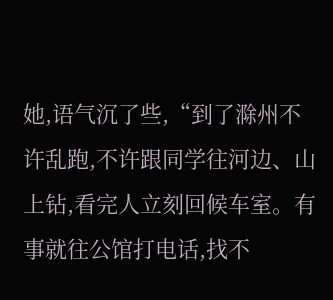她,语气沉了些,“到了滁州不许乱跑,不许跟同学往河边、山上钻,看完人立刻回候车室。有事就往公馆打电话,找不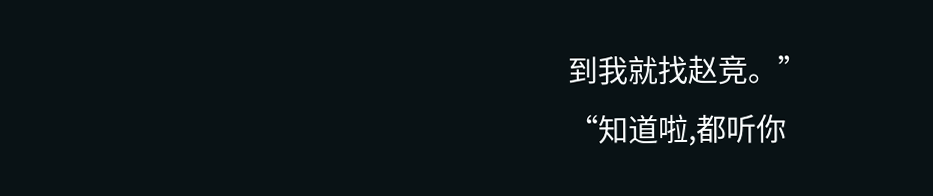到我就找赵竞。”
“知道啦,都听你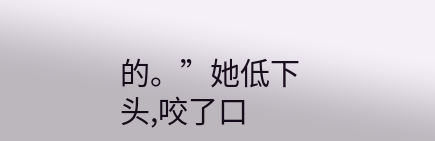的。”她低下头,咬了口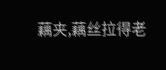藕夹,藕丝拉得老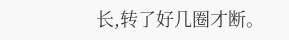长,转了好几圈才断。